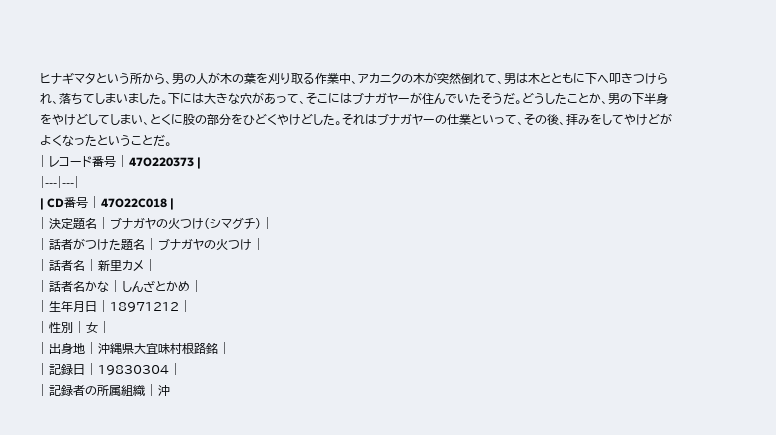ヒナギマタという所から、男の人が木の葉を刈り取る作業中、アカニクの木が突然倒れて、男は木とともに下へ叩きつけられ、落ちてしまいました。下には大きな穴があって、そこにはブナガヤーが住んでいたそうだ。どうしたことか、男の下半身をやけどしてしまい、とくに股の部分をひどくやけどした。それはブナガヤーの仕業といって、その後、拝みをしてやけどがよくなったということだ。
| レコード番号 | 47O220373 |
|---|---|
| CD番号 | 47O22C018 |
| 決定題名 | ブナガヤの火つけ(シマグチ) |
| 話者がつけた題名 | ブナガヤの火つけ |
| 話者名 | 新里カメ |
| 話者名かな | しんざとかめ |
| 生年月日 | 18971212 |
| 性別 | 女 |
| 出身地 | 沖縄県大宜味村根路銘 |
| 記録日 | 19830304 |
| 記録者の所属組織 | 沖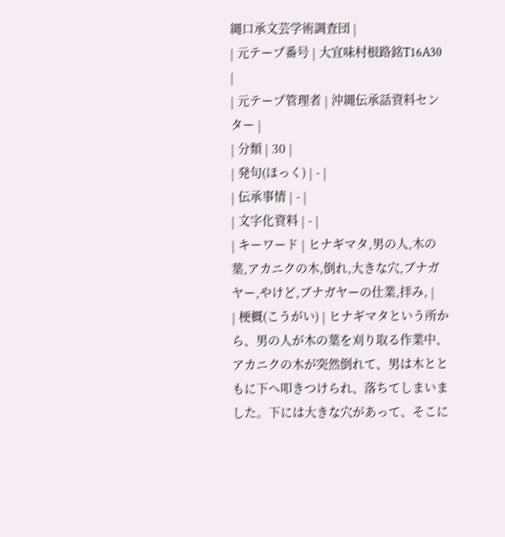縄口承文芸学術調査団 |
| 元テープ番号 | 大宜味村根路銘T16A30 |
| 元テープ管理者 | 沖縄伝承話資料センター |
| 分類 | 30 |
| 発句(ほっく) | - |
| 伝承事情 | - |
| 文字化資料 | - |
| キーワード | ヒナギマタ,男の人,木の葉,アカニクの木,倒れ,大きな穴,ブナガヤー,やけど,ブナガヤーの仕業,拝み, |
| 梗概(こうがい) | ヒナギマタという所から、男の人が木の葉を刈り取る作業中、アカニクの木が突然倒れて、男は木とともに下へ叩きつけられ、落ちてしまいました。下には大きな穴があって、そこに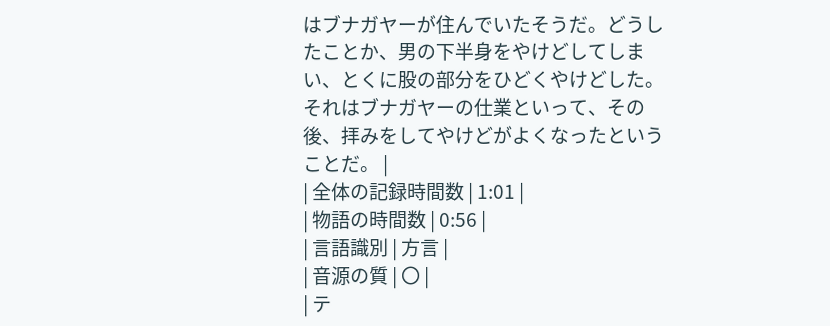はブナガヤーが住んでいたそうだ。どうしたことか、男の下半身をやけどしてしまい、とくに股の部分をひどくやけどした。それはブナガヤーの仕業といって、その後、拝みをしてやけどがよくなったということだ。 |
| 全体の記録時間数 | 1:01 |
| 物語の時間数 | 0:56 |
| 言語識別 | 方言 |
| 音源の質 | 〇 |
| テ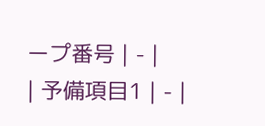ープ番号 | - |
| 予備項目1 | - |